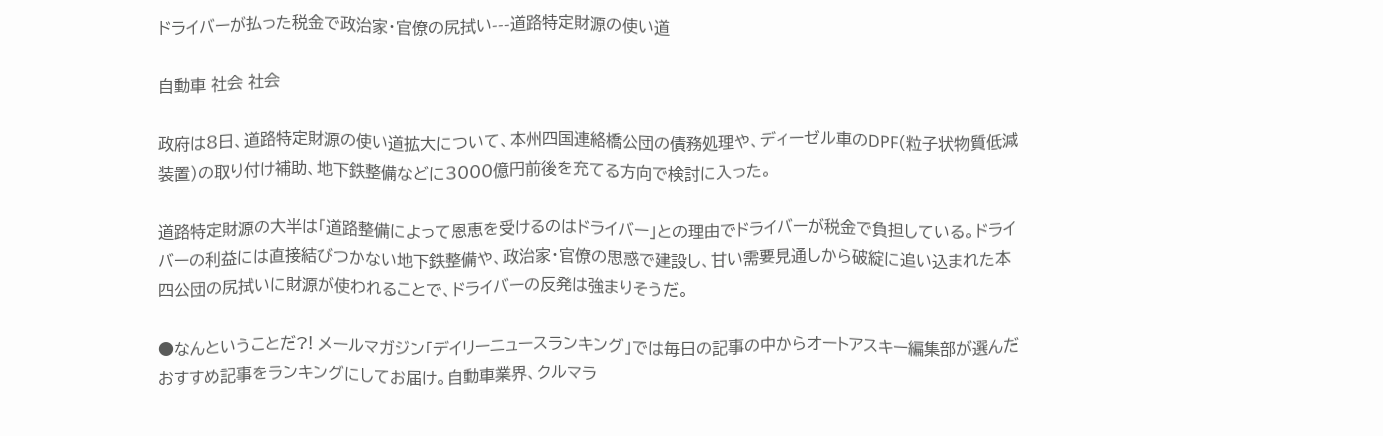ドライバーが払った税金で政治家・官僚の尻拭い---道路特定財源の使い道

自動車 社会 社会

政府は8日、道路特定財源の使い道拡大について、本州四国連絡橋公団の債務処理や、ディーゼル車のDPF(粒子状物質低減装置)の取り付け補助、地下鉄整備などに3000億円前後を充てる方向で検討に入った。

道路特定財源の大半は「道路整備によって恩恵を受けるのはドライバー」との理由でドライバーが税金で負担している。ドライバーの利益には直接結びつかない地下鉄整備や、政治家・官僚の思惑で建設し、甘い需要見通しから破綻に追い込まれた本四公団の尻拭いに財源が使われることで、ドライバーの反発は強まりそうだ。

●なんということだ?! メールマガジン「デイリーニュースランキング」では毎日の記事の中からオートアスキー編集部が選んだおすすめ記事をランキングにしてお届け。自動車業界、クルマラ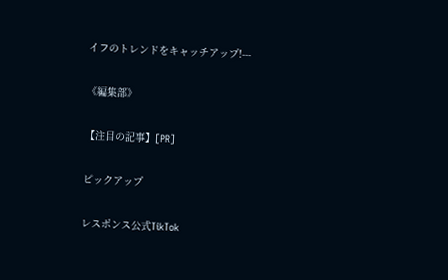イフのトレンドをキャッチアップ!---

《編集部》

【注目の記事】[PR]

ピックアップ

レスポンス公式TikTok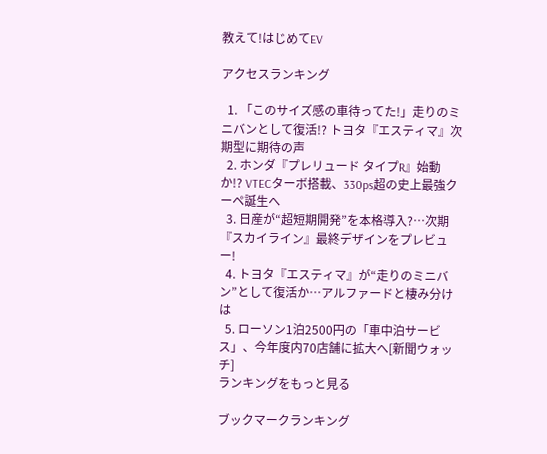教えて!はじめてEV

アクセスランキング

  1. 「このサイズ感の車待ってた!」走りのミニバンとして復活!? トヨタ『エスティマ』次期型に期待の声
  2. ホンダ『プレリュード タイプR』始動か!? VTECターボ搭載、330ps超の史上最強クーペ誕生へ
  3. 日産が“超短期開発”を本格導入?…次期『スカイライン』最終デザインをプレビュー!
  4. トヨタ『エスティマ』が“走りのミニバン”として復活か…アルファードと棲み分けは
  5. ローソン1泊2500円の「車中泊サービス」、今年度内70店舗に拡大へ[新聞ウォッチ]
ランキングをもっと見る

ブックマークランキング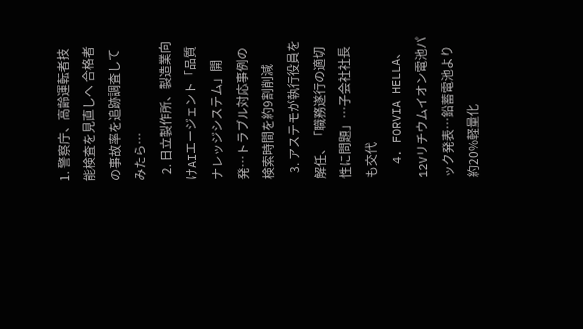1. 警察庁、高齢運転者技能検査を見直しへ 合格者の事故率を追跡調査してみたら…
  2. 日立製作所、製造業向けAIエージェント「品質ナレッジシステム」開発…トラブル対応事例の検索時間を約9割削減
  3. アステモが執行役員を解任、「職務遂行の適切性に問題」…子会社社長も交代
  4. FORVIA HELLA、12Vリチウムイオン電池パック発表…鉛蓄電池より約20%軽量化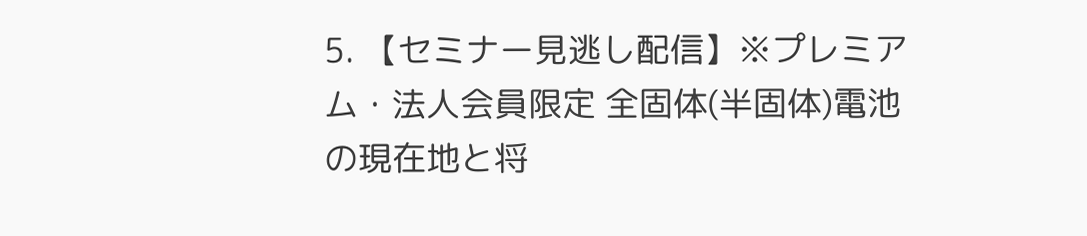5. 【セミナー見逃し配信】※プレミアム・法人会員限定 全固体(半固体)電池の現在地と将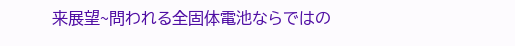来展望~問われる全固体電池ならではの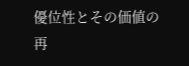優位性とその価値の再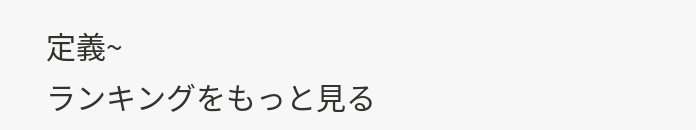定義~
ランキングをもっと見る